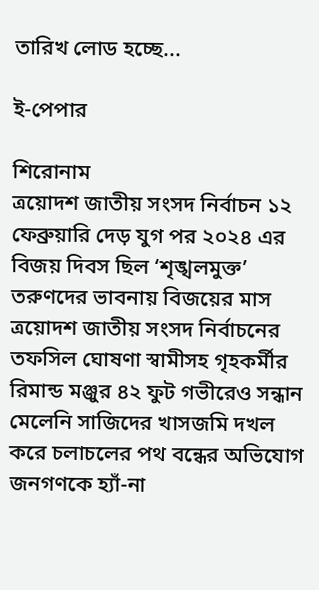তারিখ লোড হচ্ছে...

ই-পেপার

শিরোনাম
ত্রয়োদশ জাতীয় সংসদ নির্বাচন ১২ ফেব্রুয়ারি দেড় যুগ পর ২০২৪ এর বিজয় দিবস ছিল ‘শৃঙ্খলমুক্ত’ তরুণদের ভাবনায় বিজয়ের মাস ত্রয়োদশ জাতীয় সংসদ নির্বাচনের তফসিল ঘোষণা স্বামীসহ গৃহকর্মীর রিমান্ড মঞ্জুর ৪২ ফুট গভীরেও সন্ধান মেলেনি সাজিদের খাসজমি দখল করে চলাচলের পথ বন্ধের অভিযোগ জনগণকে হ্যাঁ-না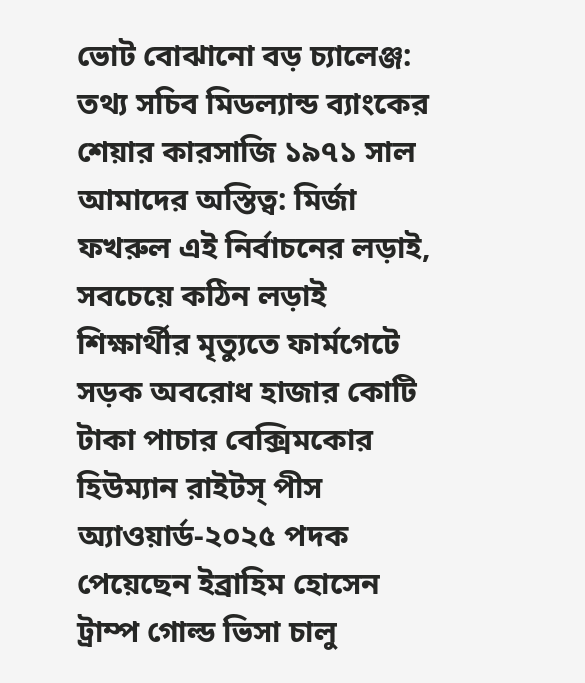ভোট বোঝানো বড় চ্যালেঞ্জ: তথ্য সচিব মিডল্যান্ড ব্যাংকের শেয়ার কারসাজি ১৯৭১ সাল আমাদের অস্তিত্ব: মির্জা ফখরুল এই নির্বাচনের লড়াই, সবচেয়ে কঠিন লড়াই শিক্ষার্থীর মৃত্যুতে ফার্মগেটে সড়ক অবরোধ হাজার কোটি টাকা পাচার বেক্সিমকোর হিউম্যান রাইটস্ পীস অ্যাওয়ার্ড-২০২৫ পদক পেয়েছেন ইব্রাহিম হোসেন ট্রাম্প গোল্ড ভিসা চালু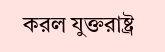করল যুক্তরাষ্ট্র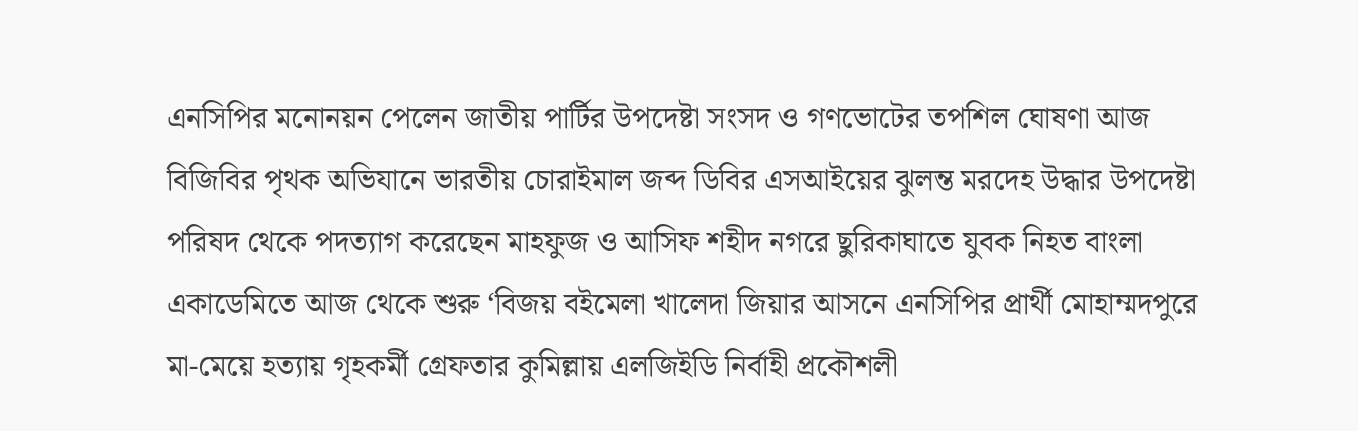এনসিপির মনোনয়ন পেলেন জাতীয় পার্টির উপদেষ্টা সংসদ ও গণভোটের তপশিল ঘোষণা আজ বিজিবির পৃথক অভিযানে ভারতীয় চোরাইমাল জব্দ ডিবির এসআইয়ের ঝুলন্ত মরদেহ উদ্ধার উপদেষ্টা পরিষদ থেকে পদত্যাগ করেছেন মাহফুজ ও আসিফ শহীদ নগরে ছুরিকাঘাতে যুবক নিহত বাংলা একাডেমিতে আজ থেকে শুরু ‘বিজয় বইমেলা খালেদা জিয়ার আসনে এনসিপির প্রার্থী মোহাম্মদপুরে মা-মেয়ে হত্যায় গৃহকর্মী গ্রেফতার কুমিল্লায় এলজিইডি নির্বাহী প্রকৌশলী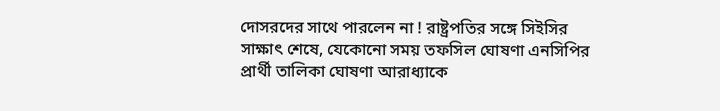দোসরদের সাথে পারলেন না ! রাষ্ট্রপতির সঙ্গে সিইসির সাক্ষাৎ শেষে, যেকোনো সময় তফসিল ঘোষণা এনসিপির প্রার্থী তালিকা ঘোষণা আরাধ্যাকে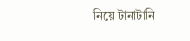নিয়ে টানাটানি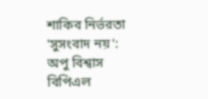শাকিব নির্ভরতা 'সুসংবাদ নয়': অপু বিশ্বাস বিপিএল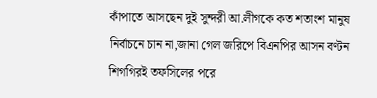কাঁপাতে আসছেন দুই সুন্দরী আ.লীগকে কত শতাংশ মানুষ নির্বাচনে চান না,জানা গেল জরিপে বিএনপির আসন বণ্টন শিগগিরই তফসিলের পরে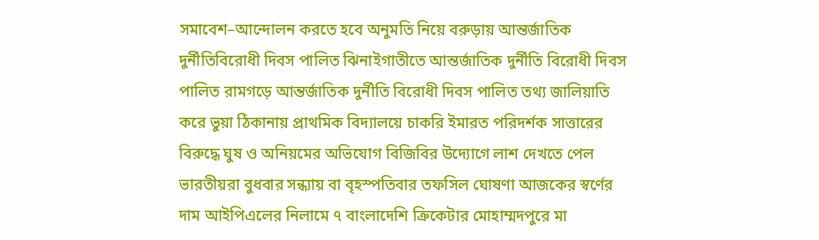সমাবেশ–আন্দোলন করতে হবে অনুমতি নিয়ে বরুড়ায় আন্তর্জাতিক দুর্নীতিবিরোধী দিবস পালিত ঝিনাইগাতীতে আন্তর্জাতিক দুর্নীতি বিরোধী দিবস পালিত রামগড়ে আন্তর্জাতিক দুর্নীতি বিরোধী দিবস পালিত তথ্য জালিয়াতি করে ভুয়া ঠিকানায় প্রাথমিক বিদ্যালয়ে চাকরি ইমারত পরিদর্শক সাত্তারের বিরুদ্ধে ঘুষ ও অনিয়মের অভিযোগ বিজিবির উদ্যোগে লাশ দেখতে পেল ভারতীয়রা বুধবার সন্ধ্যায় বা বৃহস্পতিবার তফসিল ঘোষণা আজকের স্বর্ণের দাম আইপিএলের নিলামে ৭ বাংলাদেশি ক্রিকেটার মোহাম্মদপুরে মা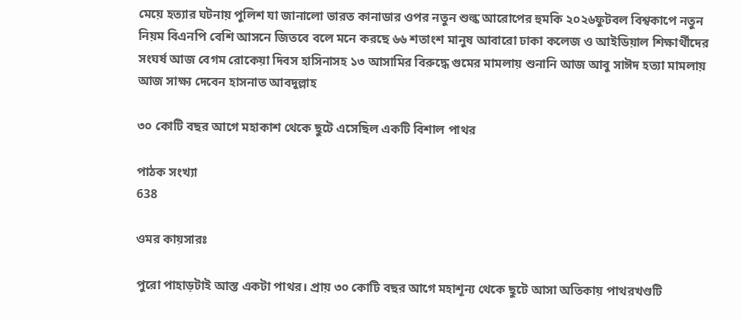মেয়ে হত্যার ঘটনায় পুলিশ যা জানালো ভারত কানাডার ওপর নতুন শুল্ক আরোপের হুমকি ২০২৬ফুটবল বিশ্বকাপে নতুন নিয়ম বিএনপি বেশি আসনে জিতবে বলে মনে করছে ৬৬ শতাংশ মানুষ আবারো ঢাকা কলেজ ও আইডিয়াল শিক্ষার্থীদের সংঘর্ষ আজ বেগম রোকেয়া দিবস হাসিনাসহ ১৩ আসামির বিরুদ্ধে গুমের মামলায় শুনানি আজ আবু সাঈদ হত্যা মামলায় আজ সাক্ষ্য দেবেন হাসনাত আবদুল্লাহ

৩০ কোটি বছর আগে মহাকাশ থেকে ছুটে এসেছিল একটি বিশাল পাথর

পাঠক সংখ্যা
638

ওমর কায়সারঃ

পুরো পাহাড়টাই আস্ত একটা পাথর। প্রায় ৩০ কোটি বছর আগে মহাশূন্য থেকে ছুটে আসা অতিকায় পাথরখণ্ডটি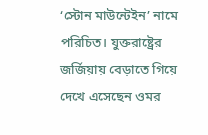‘স্টোন মাউন্টেইন’ নামে পরিচিত। যুক্তরাষ্ট্রের জর্জিয়ায় বেড়াতে গিয়ে দেখে এসেছেন ওমর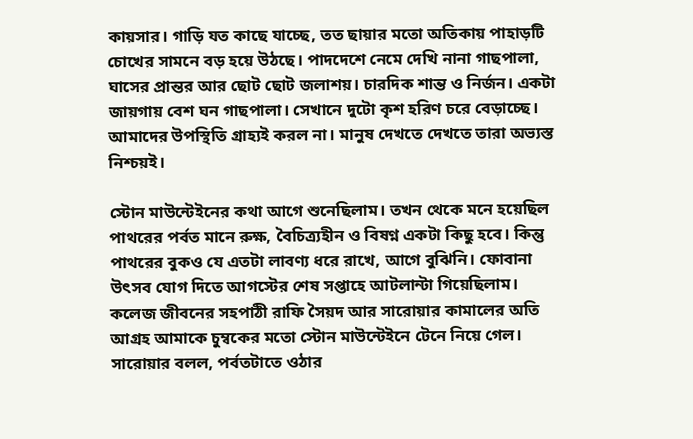কায়সার। গাড়ি যত কাছে যাচ্ছে, তত ছায়ার মতো অতিকায় পাহাড়টি চোখের সামনে বড় হয়ে উঠছে। পাদদেশে নেমে দেখি নানা গাছপালা, ঘাসের প্রান্তর আর ছোট ছোট জলাশয়। চারদিক শান্ত ও নির্জন। একটা জায়গায় বেশ ঘন গাছপালা। সেখানে দুটো কৃশ হরিণ চরে বেড়াচ্ছে। আমাদের উপস্থিতি গ্রাহ্যই করল না। মানুষ দেখতে দেখতে তারা অভ্যস্ত নিশ্চয়ই।

স্টোন মাউন্টেইনের কথা আগে শুনেছিলাম। তখন থেকে মনে হয়েছিল পাথরের পর্বত মানে রুক্ষ, বৈচিত্র্যহীন ও বিষণ্ন একটা কিছু হবে। কিন্তু পাথরের বুকও যে এতটা লাবণ্য ধরে রাখে, আগে বুঝিনি। ফোবানা উৎসব যোগ দিতে আগস্টের শেষ সপ্তাহে আটলান্টা গিয়েছিলাম। কলেজ জীবনের সহপাঠী রাফি সৈয়দ আর সারোয়ার কামালের অতি আগ্রহ আমাকে চুম্বকের মতো স্টোন মাউন্টেইনে টেনে নিয়ে গেল। সারোয়ার বলল, পর্বতটাতে ওঠার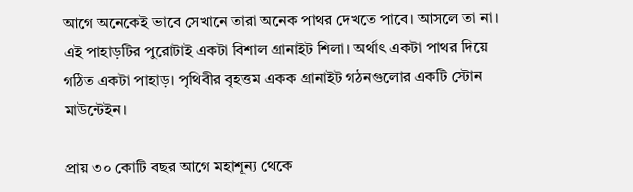আগে অনেকেই ভাবে সেখানে তারা অনেক পাথর দেখতে পাবে। আসলে তা না। এই পাহাড়টির পুরোটাই একটা বিশাল গ্রানাইট শিলা। অর্থাৎ একটা পাথর দিয়ে গঠিত একটা পাহাড়। পৃথিবীর বৃহত্তম একক গ্রানাইট গঠনগুলোর একটি স্টোন মাউন্টেইন।

প্রায় ৩০ কোটি বছর আগে মহাশূন্য থেকে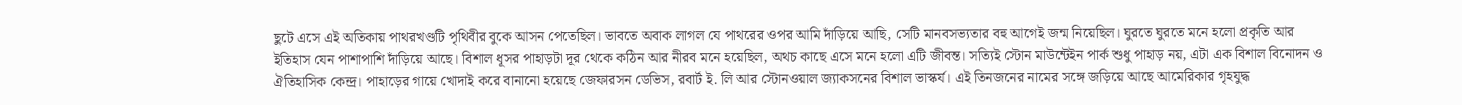ছুটে এসে এই অতিকায় পাথরখণ্ডটি পৃথিবীর বুকে আসন পেতেছিল। ভাবতে অবাক লাগল যে পাথরের ওপর আমি দাঁড়িয়ে আছি, সেটি মানবসভ্যতার বহু আগেই জন্ম নিয়েছিল। ঘুরতে ঘুরতে মনে হলো প্রকৃতি আর ইতিহাস যেন পাশাপাশি দাঁড়িয়ে আছে। বিশাল ধূসর পাহাড়টা দূর থেকে কঠিন আর নীরব মনে হয়েছিল, অথচ কাছে এসে মনে হলো এটি জীবন্ত। সত্যিই স্টোন মাউন্টেইন পার্ক শুধু পাহাড় নয়, এটা এক বিশাল বিনোদন ও ঐতিহাসিক কেন্দ্র। পাহাড়ের গায়ে খোদাই করে বানানো হয়েছে জেফারসন ডেভিস, রবার্ট ই. লি আর স্টোনওয়াল জ্যাকসনের বিশাল ভাস্কর্য। এই তিনজনের নামের সঙ্গে জড়িয়ে আছে আমেরিকার গৃহযুদ্ধ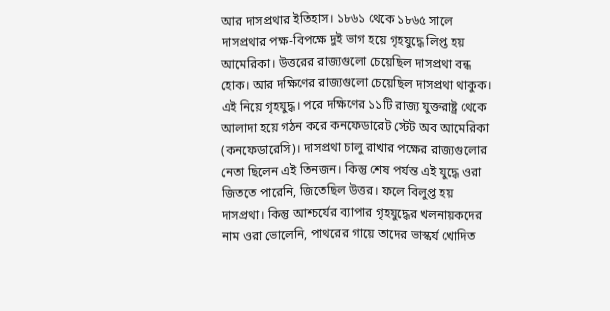আর দাসপ্রথার ইতিহাস। ১৮৬১ থেকে ১৮৬৫ সালে দাসপ্রথার পক্ষ-বিপক্ষে দুই ভাগ হয়ে গৃহযুদ্ধে লিপ্ত হয় আমেরিকা। উত্তরের রাজ্যগুলো চেয়েছিল দাসপ্রথা বন্ধ হোক। আর দক্ষিণের রাজ্যগুলো চেয়েছিল দাসপ্রথা থাকুক। এই নিয়ে গৃহযুদ্ধ। পরে দক্ষিণের ১১টি রাজ্য যুক্তরাষ্ট্র থেকে আলাদা হয়ে গঠন করে কনফেডারেট স্টেট অব আমেরিকা (কনফেডারেসি)। দাসপ্রথা চালু রাখার পক্ষের রাজ্যগুলোর নেতা ছিলেন এই তিনজন। কিন্তু শেষ পর্যন্ত এই যুদ্ধে ওরা জিততে পারেনি, জিতেছিল উত্তর। ফলে বিলুপ্ত হয় দাসপ্রথা। কিন্তু আশ্চর্যের ব্যাপার গৃহযুদ্ধের খলনায়কদের নাম ওরা ভোলেনি, পাথরের গায়ে তাদের ভাস্কর্য খোদিত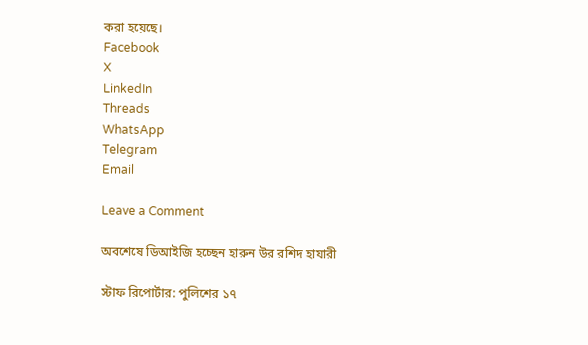করা হয়েছে।
Facebook
X
LinkedIn
Threads
WhatsApp
Telegram
Email

Leave a Comment

অবশেষে ডিআইজি হচ্ছেন হারুন উর রশিদ হাযারী

স্টাফ রিপোর্টার: পুলিশের ১৭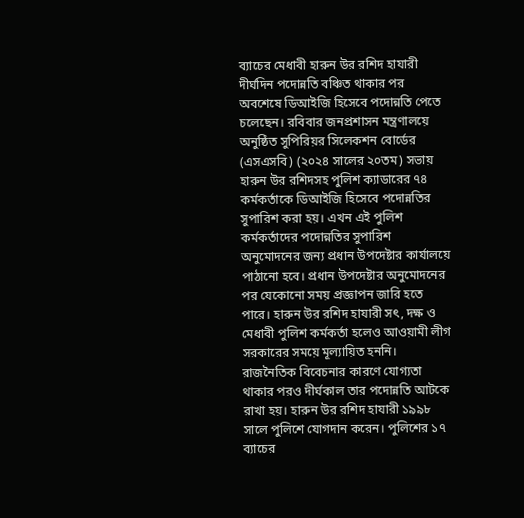ব্যাচের মেধাবী হারুন উর রশিদ হাযারী দীর্ঘদিন পদোন্নতি বঞ্চিত থাকার পর অবশেষে ডিআইজি হিসেবে পদোন্নতি পেতে চলেছেন। রবিবার জনপ্রশাসন মন্ত্রণালয়ে অনুষ্ঠিত সুপিরিয়র সিলেকশন বোর্ডের (এসএসবি) (২০২৪ সালের ২০তম) সভায় হারুন উর রশিদসহ পুলিশ ক্যাডারের ৭৪ কর্মকর্তাকে ডিআইজি হিসেবে পদোন্নতির সুপারিশ করা হয়। এখন এই পুলিশ কর্মকর্তাদের পদোন্নতির সুপারিশ অনুমোদনের জন্য প্রধান উপদেষ্টার কার্যালয়ে পাঠানো হবে। প্রধান উপদেষ্টার অনুমোদনের পর যেকোনো সময় প্রজ্ঞাপন জারি হতে পারে। হারুন উর রশিদ হাযারী সৎ, দক্ষ ও মেধাবী পুলিশ কর্মকর্তা হলেও আওয়ামী লীগ সরকারের সময়ে মূল্যায়িত হননি। রাজনৈতিক বিবেচনার কারণে যোগ্যতা থাকার পরও দীর্ঘকাল তার পদোন্নতি আটকে রাখা হয়। হারুন উর রশিদ হাযারী ১৯৯৮ সালে পুলিশে যোগদান করেন। পুলিশের ১৭ ব্যাচের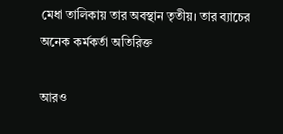মেধা তালিকায় তার অবস্থান তৃতীয়। তার ব্যাচের অনেক কর্মকর্তা অতিরিক্ত

আরও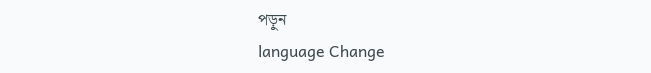পড়ুন
language Change